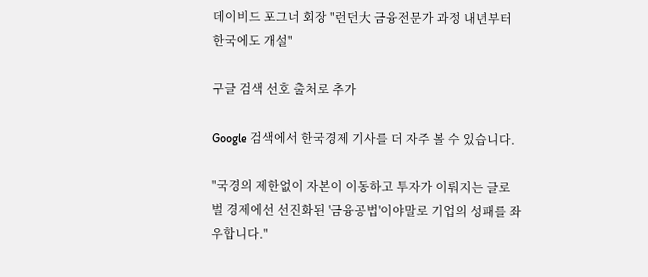데이비드 포그너 회장 "런던大 금융전문가 과정 내년부터 한국에도 개설"

구글 검색 선호 출처로 추가

Google 검색에서 한국경제 기사를 더 자주 볼 수 있습니다.

"국경의 제한없이 자본이 이동하고 투자가 이뤄지는 글로벌 경제에선 선진화된 '금융공법'이야말로 기업의 성패를 좌우합니다."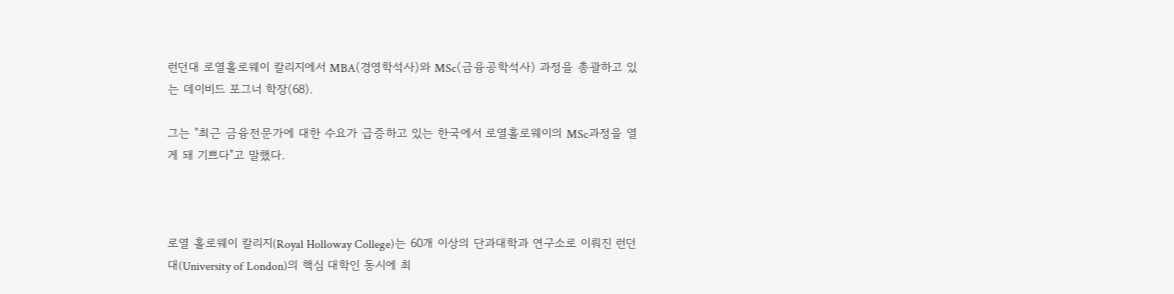런던대 로열홀로웨이 칼리지에서 MBA(경영학석사)와 MSc(금융공학석사) 과정을 총괄하고 있는 데이비드 포그너 학장(68).

그는 "최근 금융전문가에 대한 수요가 급증하고 있는 한국에서 로열홀로웨이의 MSc과정을 열게 돼 기쁘다"고 말했다.



로열 홀로웨이 칼리지(Royal Holloway College)는 60개 이상의 단과대학과 연구소로 이뤄진 런던대(University of London)의 핵심 대학인 동시에 최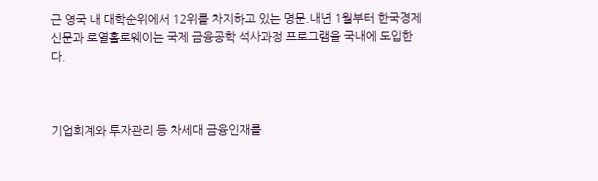근 영국 내 대학순위에서 12위를 차지하고 있는 명문.내년 1월부터 한국경제신문과 로열홀로웨이는 국제 금융공학 석사과정 프로그램을 국내에 도입한다.



기업회계와 투자관리 등 차세대 금융인재를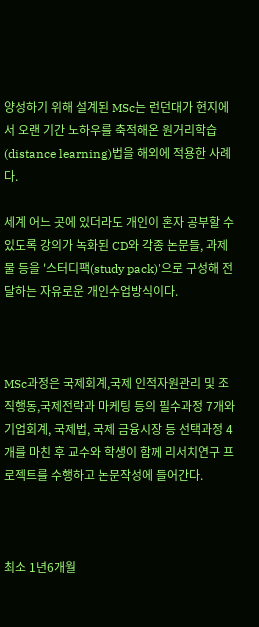양성하기 위해 설계된 MSc는 런던대가 현지에서 오랜 기간 노하우를 축적해온 원거리학습(distance learning)법을 해외에 적용한 사례다.

세계 어느 곳에 있더라도 개인이 혼자 공부할 수 있도록 강의가 녹화된 CD와 각종 논문들, 과제물 등을 '스터디팩(study pack)'으로 구성해 전달하는 자유로운 개인수업방식이다.



MSc과정은 국제회계,국제 인적자원관리 및 조직행동,국제전략과 마케팅 등의 필수과정 7개와 기업회계, 국제법, 국제 금융시장 등 선택과정 4개를 마친 후 교수와 학생이 함께 리서치연구 프로젝트를 수행하고 논문작성에 들어간다.



최소 1년6개월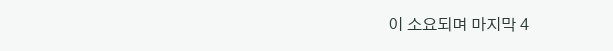이 소요되며 마지막 4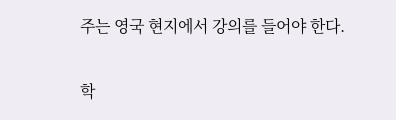주는 영국 현지에서 강의를 들어야 한다.

학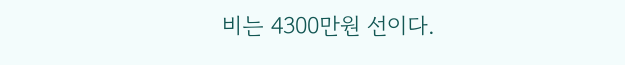비는 4300만원 선이다.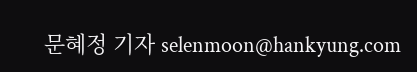문혜정 기자 selenmoon@hankyung.com